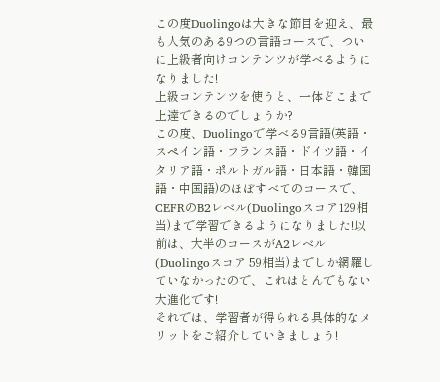この度Duolingoは大きな節目を迎え、最も人気のある9つの言語コースで、ついに上級者向けコンテンツが学べるようになりました!
上級コンテンツを使うと、一体どこまで上達できるのでしょうか?
この度、Duolingoで学べる9言語(英語・スペイン語・フランス語・ドイツ語・イタリア語・ポルトガル語・日本語・韓国語・中国語)のほぼすべてのコースで、CEFRのB2レベル(Duolingoスコア129相当)まで学習できるようになりました!以前は、大半のコースがA2レベル(Duolingoスコア 59相当)までしか網羅していなかったので、これはとんでもない大進化です!
それでは、学習者が得られる具体的なメリットをご紹介していきましょう!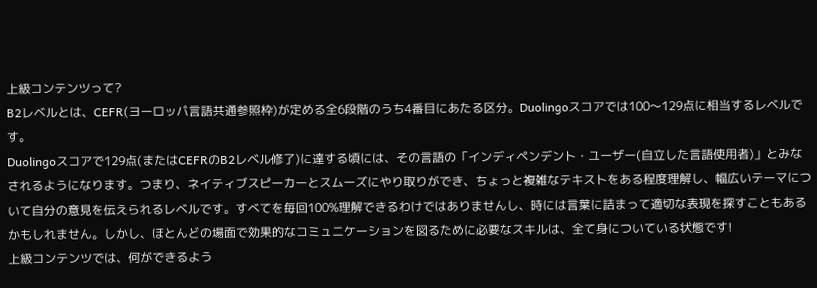上級コンテンツって?
B2レベルとは、CEFR(ヨーロッパ言語共通参照枠)が定める全6段階のうち4番目にあたる区分。Duolingoスコアでは100〜129点に相当するレベルです。
Duolingoスコアで129点(またはCEFRのB2レベル修了)に達する頃には、その言語の「インディペンデント・ユーザー(自立した言語使用者)」とみなされるようになります。つまり、ネイティブスピーカーとスムーズにやり取りができ、ちょっと複雑なテキストをある程度理解し、幅広いテーマについて自分の意見を伝えられるレベルです。すべてを毎回100%理解できるわけではありませんし、時には言葉に詰まって適切な表現を探すこともあるかもしれません。しかし、ほとんどの場面で効果的なコミュニケーションを図るために必要なスキルは、全て身についている状態です!
上級コンテンツでは、何ができるよう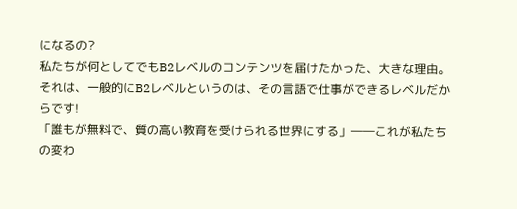になるの?
私たちが何としてでもB2レベルのコンテンツを届けたかった、大きな理由。それは、一般的にB2レベルというのは、その言語で仕事ができるレベルだからです!
「誰もが無料で、質の高い教育を受けられる世界にする」――これが私たちの変わ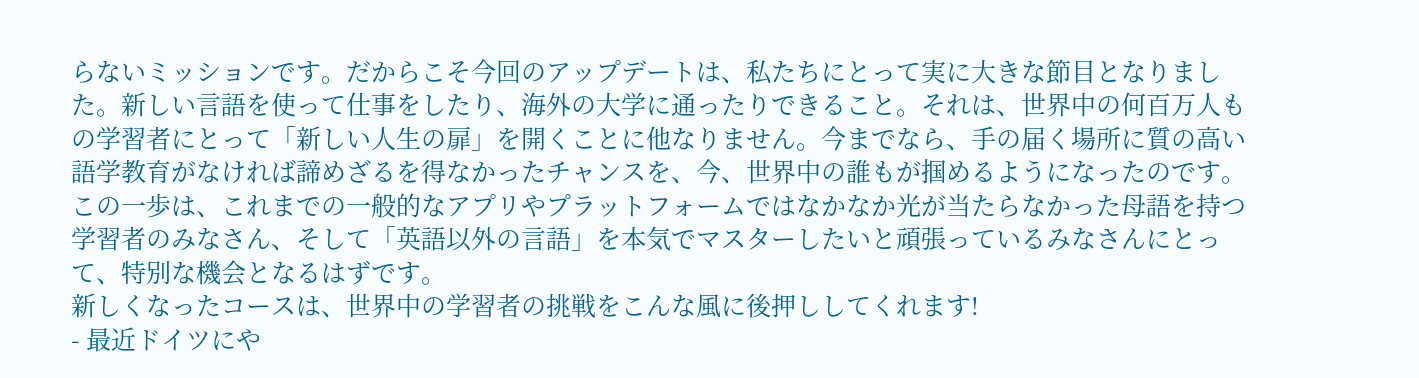らないミッションです。だからこそ今回のアップデートは、私たちにとって実に大きな節目となりました。新しい言語を使って仕事をしたり、海外の大学に通ったりできること。それは、世界中の何百万人もの学習者にとって「新しい人生の扉」を開くことに他なりません。今までなら、手の届く場所に質の高い語学教育がなければ諦めざるを得なかったチャンスを、今、世界中の誰もが掴めるようになったのです。この一歩は、これまでの一般的なアプリやプラットフォームではなかなか光が当たらなかった母語を持つ学習者のみなさん、そして「英語以外の言語」を本気でマスターしたいと頑張っているみなさんにとって、特別な機会となるはずです。
新しくなったコースは、世界中の学習者の挑戦をこんな風に後押ししてくれます!
- 最近ドイツにや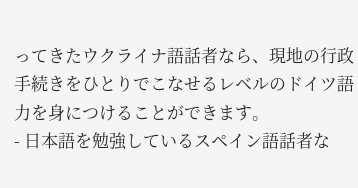ってきたウクライナ語話者なら、現地の行政手続きをひとりでこなせるレベルのドイツ語力を身につけることができます。
- 日本語を勉強しているスペイン語話者な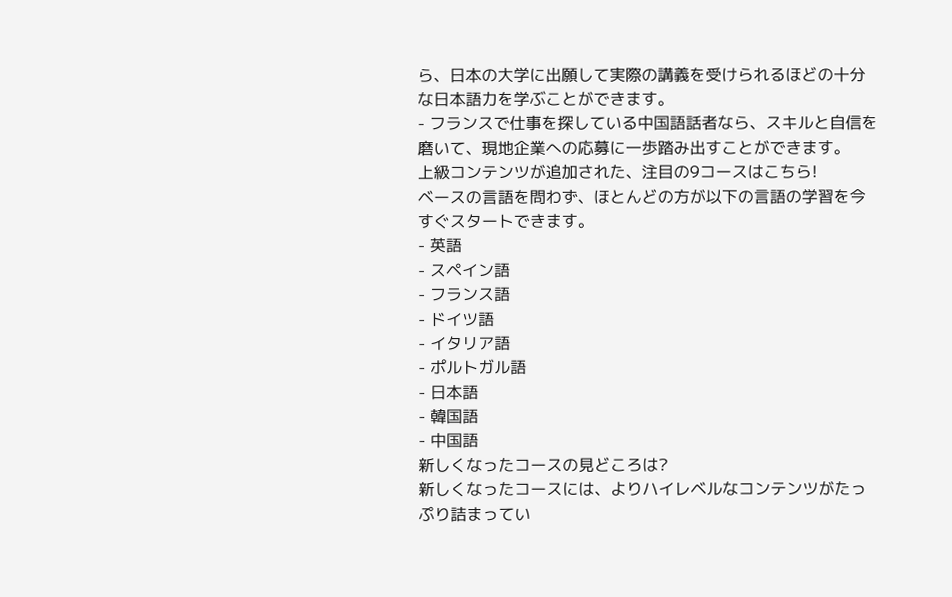ら、日本の大学に出願して実際の講義を受けられるほどの十分な日本語力を学ぶことができます。
- フランスで仕事を探している中国語話者なら、スキルと自信を磨いて、現地企業への応募に一歩踏み出すことができます。
上級コンテンツが追加された、注目の9コースはこちら!
ベースの言語を問わず、ほとんどの方が以下の言語の学習を今すぐスタートできます。
- 英語
- スペイン語
- フランス語
- ドイツ語
- イタリア語
- ポルトガル語
- 日本語
- 韓国語
- 中国語
新しくなったコースの見どころは?
新しくなったコースには、よりハイレベルなコンテンツがたっぷり詰まってい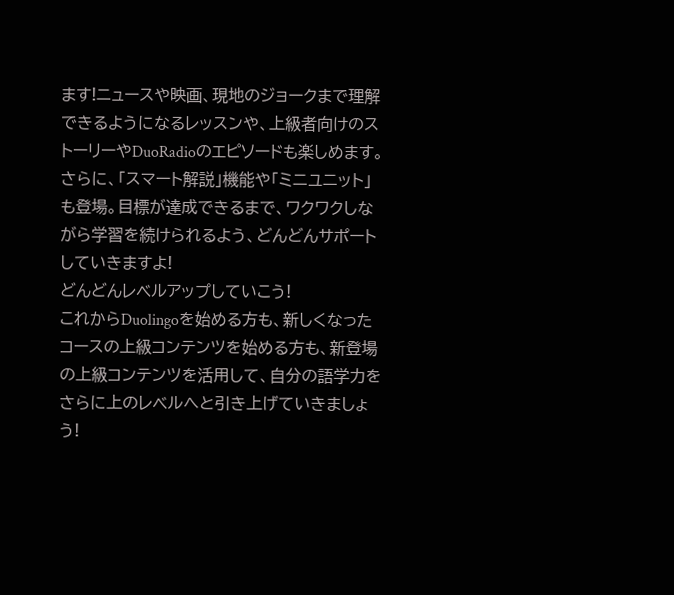ます!ニュースや映画、現地のジョークまで理解できるようになるレッスンや、上級者向けのストーリーやDuoRadioのエピソードも楽しめます。さらに、「スマート解説」機能や「ミニユニット」も登場。目標が達成できるまで、ワクワクしながら学習を続けられるよう、どんどんサポートしていきますよ!
どんどんレベルアップしていこう!
これからDuolingoを始める方も、新しくなったコースの上級コンテンツを始める方も、新登場の上級コンテンツを活用して、自分の語学力をさらに上のレベルへと引き上げていきましょう!